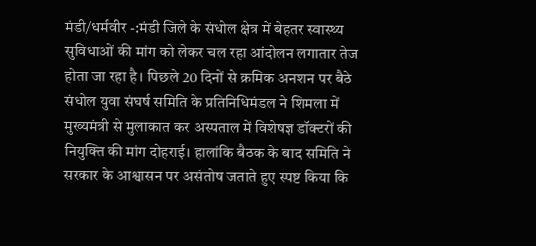मंडी/धर्मवीर -:मंडी जिले के संधोल क्षेत्र में बेहतर स्वास्थ्य सुविधाओं की मांग को लेकर चल रहा आंदोलन लगातार तेज होता जा रहा है। पिछले 20 दिनों से क्रमिक अनशन पर बैठे संधोल युवा संघर्ष समिति के प्रतिनिधिमंडल ने शिमला में मुख्यमंत्री से मुलाकात कर अस्पताल में विशेषज्ञ डॉक्टरों की नियुक्ति की मांग दोहराई। हालांकि बैठक के बाद समिति ने सरकार के आश्वासन पर असंतोष जताते हुए स्पष्ट किया कि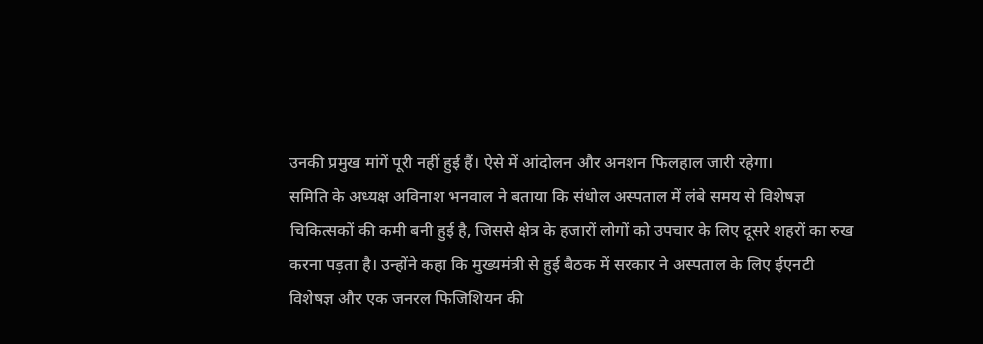उनकी प्रमुख मांगें पूरी नहीं हुई हैं। ऐसे में आंदोलन और अनशन फिलहाल जारी रहेगा।
समिति के अध्यक्ष अविनाश भनवाल ने बताया कि संधोल अस्पताल में लंबे समय से विशेषज्ञ चिकित्सकों की कमी बनी हुई है, जिससे क्षेत्र के हजारों लोगों को उपचार के लिए दूसरे शहरों का रुख करना पड़ता है। उन्होंने कहा कि मुख्यमंत्री से हुई बैठक में सरकार ने अस्पताल के लिए ईएनटी विशेषज्ञ और एक जनरल फिजिशियन की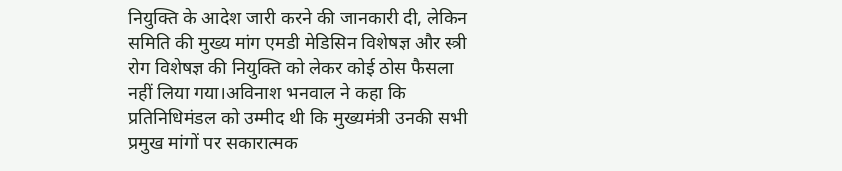नियुक्ति के आदेश जारी करने की जानकारी दी, लेकिन समिति की मुख्य मांग एमडी मेडिसिन विशेषज्ञ और स्त्री रोग विशेषज्ञ की नियुक्ति को लेकर कोई ठोस फैसला नहीं लिया गया।अविनाश भनवाल ने कहा कि प्रतिनिधिमंडल को उम्मीद थी कि मुख्यमंत्री उनकी सभी प्रमुख मांगों पर सकारात्मक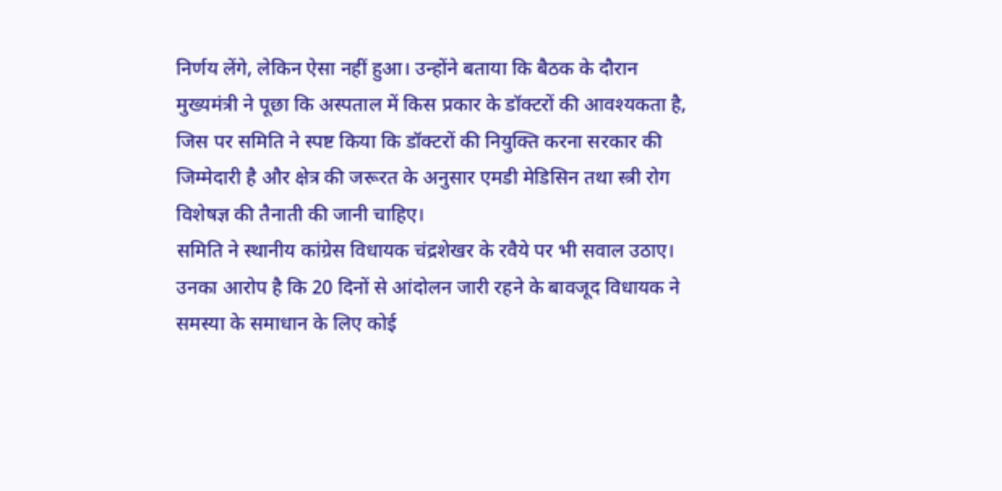निर्णय लेंगे, लेकिन ऐसा नहीं हुआ। उन्होंने बताया कि बैठक के दौरान मुख्यमंत्री ने पूछा कि अस्पताल में किस प्रकार के डॉक्टरों की आवश्यकता है, जिस पर समिति ने स्पष्ट किया कि डॉक्टरों की नियुक्ति करना सरकार की जिम्मेदारी है और क्षेत्र की जरूरत के अनुसार एमडी मेडिसिन तथा स्त्री रोग विशेषज्ञ की तैनाती की जानी चाहिए।
समिति ने स्थानीय कांग्रेस विधायक चंद्रशेखर के रवैये पर भी सवाल उठाए। उनका आरोप है कि 20 दिनों से आंदोलन जारी रहने के बावजूद विधायक ने समस्या के समाधान के लिए कोई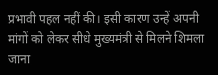प्रभावी पहल नहीं की। इसी कारण उन्हें अपनी मांगों को लेकर सीधे मुख्यमंत्री से मिलने शिमला जाना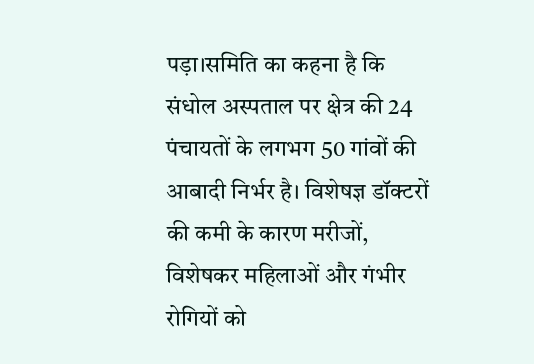पड़ा।समिति का कहना है कि संधोल अस्पताल पर क्षेत्र की 24 पंचायतों के लगभग 50 गांवों की आबादी निर्भर है। विशेषज्ञ डॉक्टरों की कमी के कारण मरीजों, विशेषकर महिलाओं और गंभीर रोगियों को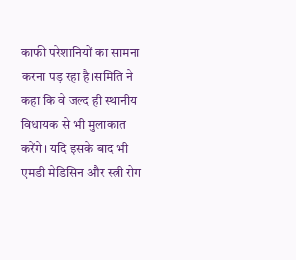काफी परेशानियों का सामना करना पड़ रहा है।समिति ने कहा कि वे जल्द ही स्थानीय विधायक से भी मुलाकात करेंगे। यदि इसके बाद भी एमडी मेडिसिन और स्त्री रोग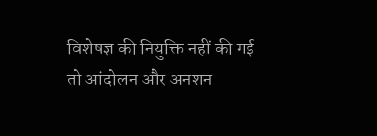विशेषज्ञ की नियुक्ति नहीं की गई तो आंदोलन और अनशन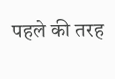पहले की तरह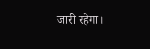जारी रहेगा।